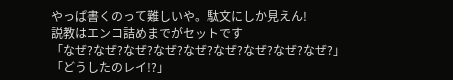やっぱ書くのって難しいや。駄文にしか見えん!
説教はエンコ詰めまでがセットです
「なぜ?なぜ?なぜ?なぜ?なぜ?なぜ?なぜ?なぜ?なぜ?」
「どうしたのレイ!?」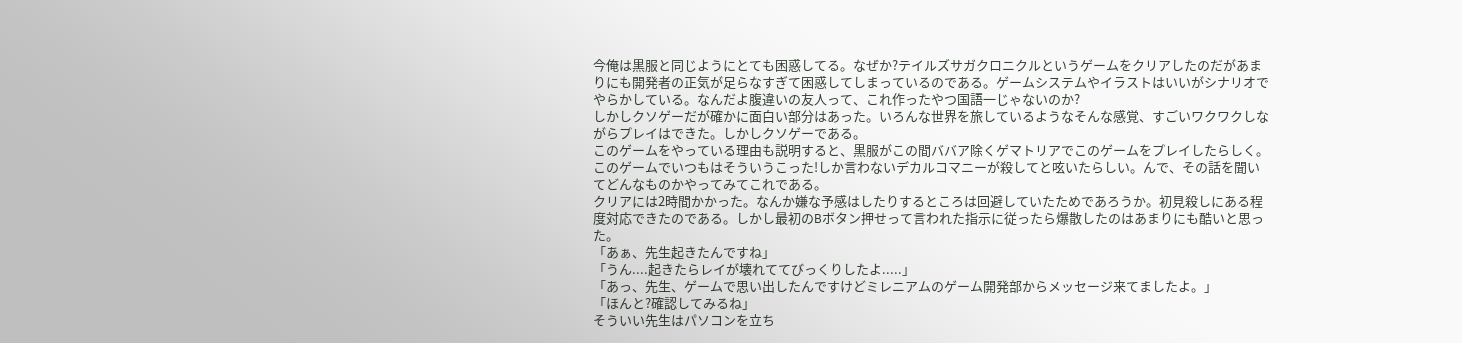今俺は黒服と同じようにとても困惑してる。なぜか?テイルズサガクロニクルというゲームをクリアしたのだがあまりにも開発者の正気が足らなすぎて困惑してしまっているのである。ゲームシステムやイラストはいいがシナリオでやらかしている。なんだよ腹違いの友人って、これ作ったやつ国語一じゃないのか?
しかしクソゲーだが確かに面白い部分はあった。いろんな世界を旅しているようなそんな感覚、すごいワクワクしながらプレイはできた。しかしクソゲーである。
このゲームをやっている理由も説明すると、黒服がこの間ババア除くゲマトリアでこのゲームをプレイしたらしく。このゲームでいつもはそういうこった!しか言わないデカルコマニーが殺してと呟いたらしい。んで、その話を聞いてどんなものかやってみてこれである。
クリアには2時間かかった。なんか嫌な予感はしたりするところは回避していたためであろうか。初見殺しにある程度対応できたのである。しかし最初のBボタン押せって言われた指示に従ったら爆散したのはあまりにも酷いと思った。
「あぁ、先生起きたんですね」
「うん....起きたらレイが壊れててびっくりしたよ.....」
「あっ、先生、ゲームで思い出したんですけどミレニアムのゲーム開発部からメッセージ来てましたよ。」
「ほんと?確認してみるね」
そういい先生はパソコンを立ち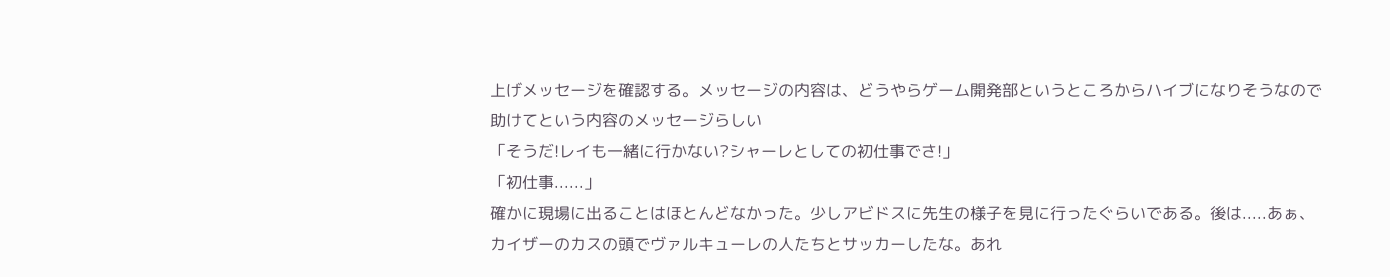上げメッセージを確認する。メッセージの内容は、どうやらゲーム開発部というところからハイブになりそうなので助けてという内容のメッセージらしい
「そうだ!レイも一緒に行かない?シャーレとしての初仕事でさ!」
「初仕事......」
確かに現場に出ることはほとんどなかった。少しアビドスに先生の様子を見に行ったぐらいである。後は.....あぁ、カイザーのカスの頭でヴァルキューレの人たちとサッカーしたな。あれ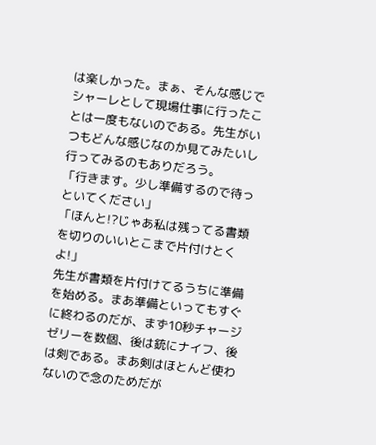は楽しかった。まぁ、そんな感じでシャーレとして現場仕事に行ったことは一度もないのである。先生がいつもどんな感じなのか見てみたいし行ってみるのもありだろう。
「行きます。少し準備するので待っといてください」
「ほんと!?じゃあ私は残ってる書類を切りのいいとこまで片付けとくよ!」
先生が書類を片付けてるうちに準備を始める。まあ準備といってもすぐに終わるのだが、まず10秒チャージゼリーを数個、後は銃にナイフ、後は剣である。まあ剣はほとんど使わないので念のためだが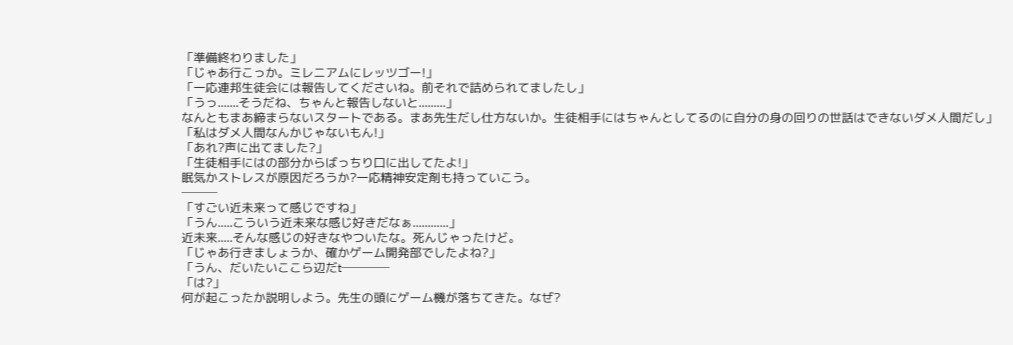「準備終わりました」
「じゃあ行こっか。ミレニアムにレッツゴー!」
「一応連邦生徒会には報告してくださいね。前それで詰められてましたし」
「うっ.......そうだね、ちゃんと報告しないと.........」
なんともまあ締まらないスタートである。まあ先生だし仕方ないか。生徒相手にはちゃんとしてるのに自分の身の回りの世話はできないダメ人間だし」
「私はダメ人間なんかじゃないもん!」
「あれ?声に出てました?」
「生徒相手にはの部分からばっちり口に出してたよ!」
眠気かストレスが原因だろうか?一応精神安定剤も持っていこう。
───
「すごい近未来って感じですね」
「うん.....こういう近未来な感じ好きだなぁ............」
近未来.....そんな感じの好きなやついたな。死んじゃったけど。
「じゃあ行きましょうか、確かゲーム開発部でしたよね?」
「うん、だいたいここら辺だt────
「は?」
何が起こったか説明しよう。先生の頭にゲーム機が落ちてきた。なぜ?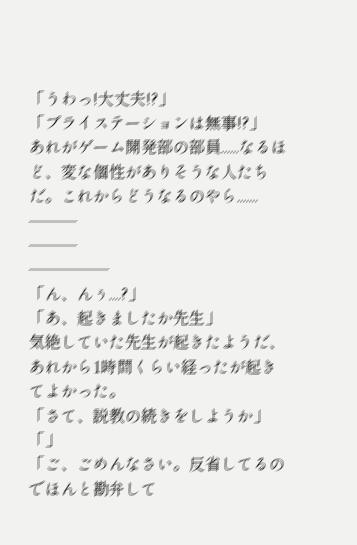「うわっ!大丈夫!?」
「プライステーションは無事!?」
あれがゲーム開発部の部員......なるほど、変な個性がありそうな人たちだ。これからどうなるのやら.......
───
───
─────
「ん、んぅ....?」
「あ、起きましたか先生」
気絶していた先生が起きたようだ、あれから1時間くらい経ったが起きてよかった。
「さて、説教の続きをしようか」
「」
「ご、ごめんなさい。反省してるのでほんと勘弁して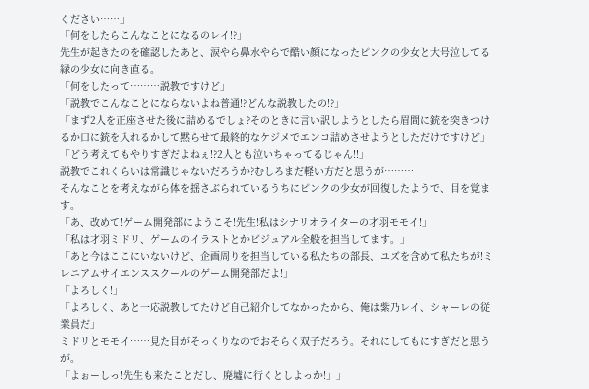ください……」
「何をしたらこんなことになるのレイ!?」
先生が起きたのを確認したあと、涙やら鼻水やらで酷い顔になったピンクの少女と大号泣してる緑の少女に向き直る。
「何をしたって………説教ですけど」
「説教でこんなことにならないよね普通!?どんな説教したの!?」
「まず2人を正座させた後に詰めるでしょ?そのときに言い訳しようとしたら眉間に銃を突きつけるか口に銃を入れるかして黙らせて最終的なケジメでエンコ詰めさせようとしただけですけど」
「どう考えてもやりすぎだよねぇ!?2人とも泣いちゃってるじゃん!!」
説教でこれくらいは常識じゃないだろうか?むしろまだ軽い方だと思うが………
そんなことを考えながら体を揺さぶられているうちにピンクの少女が回復したようで、目を覚ます。
「あ、改めて!ゲーム開発部にようこそ!先生!私はシナリオライターの才羽モモイ!」
「私は才羽ミドリ、ゲームのイラストとかビジュアル全般を担当してます。」
「あと今はここにいないけど、企画周りを担当している私たちの部長、ユズを含めて私たちが!ミレニアムサイエンススクールのゲーム開発部だよ!」
「よろしく!」
「よろしく、あと一応説教してたけど自己紹介してなかったから、俺は紫乃レイ、シャーレの従業員だ」
ミドリとモモイ……見た目がそっくりなのでおそらく双子だろう。それにしてもにすぎだと思うが。
「よぉーしっ!先生も来たことだし、廃墟に行くとしよっか!」」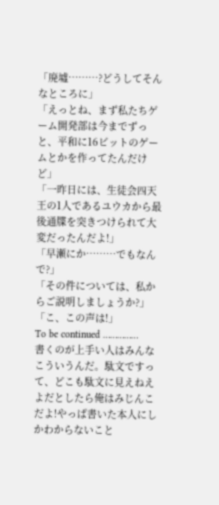「廃墟………?どうしてそんなところに」
「えっとね、まず私たちゲーム開発部は今までずっと、平和に16ビットのゲームとかを作ってたんだけど」
「一昨日には、生徒会四天王の1人であるユウカから最後通牒を突きつけられて大変だったんだよ!」
「早瀬にか………でもなんで?」
「その件については、私からご説明しましょうか?」
「こ、この声は!」
To be continued ……………
書くのが上手い人はみんなこういうんだ。駄文ですって、どこも駄文に見えねえよだとしたら俺はみじんこだよ!やっぱ書いた本人にしかわからないこと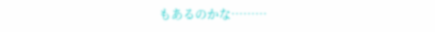もあるのかな………